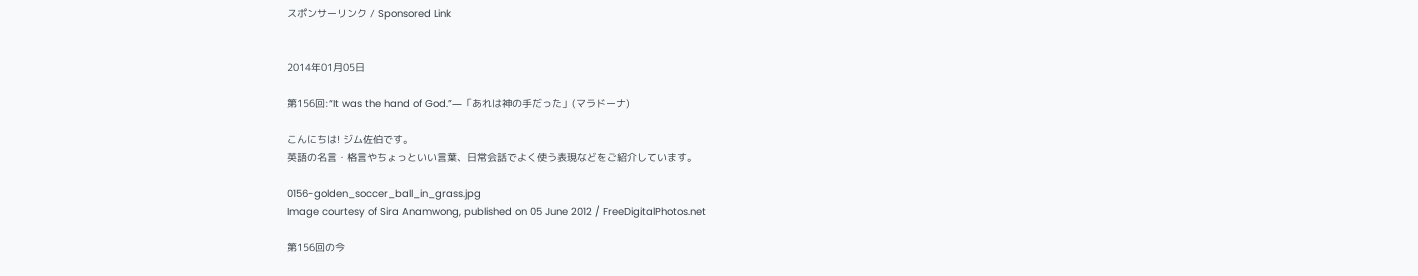スポンサーリンク / Sponsored Link


2014年01月05日

第156回:“It was the hand of God.”―「あれは神の手だった」(マラドーナ)

こんにちは! ジム佐伯です。
英語の名言・格言やちょっといい言葉、日常会話でよく使う表現などをご紹介しています。

0156-golden_soccer_ball_in_grass.jpg
Image courtesy of Sira Anamwong, published on 05 June 2012 / FreeDigitalPhotos.net

第156回の今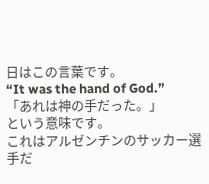日はこの言葉です。
“It was the hand of God.”
「あれは神の手だった。」
という意味です。
これはアルゼンチンのサッカー選手だ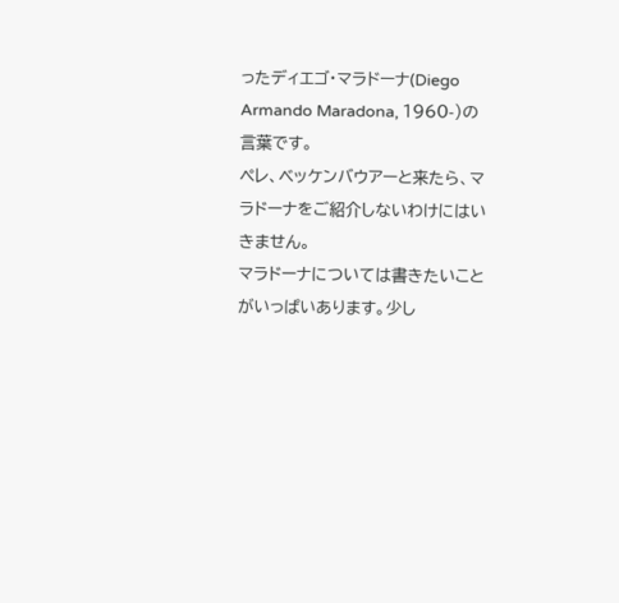ったディエゴ・マラドーナ(Diego Armando Maradona, 1960-)の言葉です。
ペレ、ベッケンバウアーと来たら、マラドーナをご紹介しないわけにはいきません。
マラドーナについては書きたいことがいっぱいあります。少し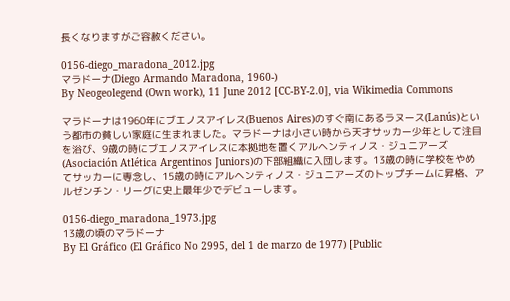長くなりますがご容赦ください。

0156-diego_maradona_2012.jpg
マラドーナ(Diego Armando Maradona, 1960-)
By Neogeolegend (Own work), 11 June 2012 [CC-BY-2.0], via Wikimedia Commons

マラドーナは1960年にブエノスアイレス(Buenos Aires)のすぐ南にあるラヌース(Lanús)という都市の貧しい家庭に生まれました。マラドーナは小さい時から天才サッカー少年として注目を浴び、9歳の時にブエノスアイレスに本拠地を置くアルヘンティノス・ジュニアーズ(Asociación Atlética Argentinos Juniors)の下部組織に入団します。13歳の時に学校をやめてサッカーに専念し、15歳の時にアルヘンティノス・ジュニアーズのトップチームに昇格、アルゼンチン・リーグに史上最年少でデビューします。

0156-diego_maradona_1973.jpg
13歳の頃のマラドーナ
By El Gráfico (El Gráfico No 2995, del 1 de marzo de 1977) [Public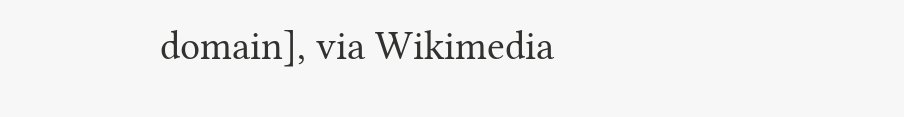domain], via Wikimedia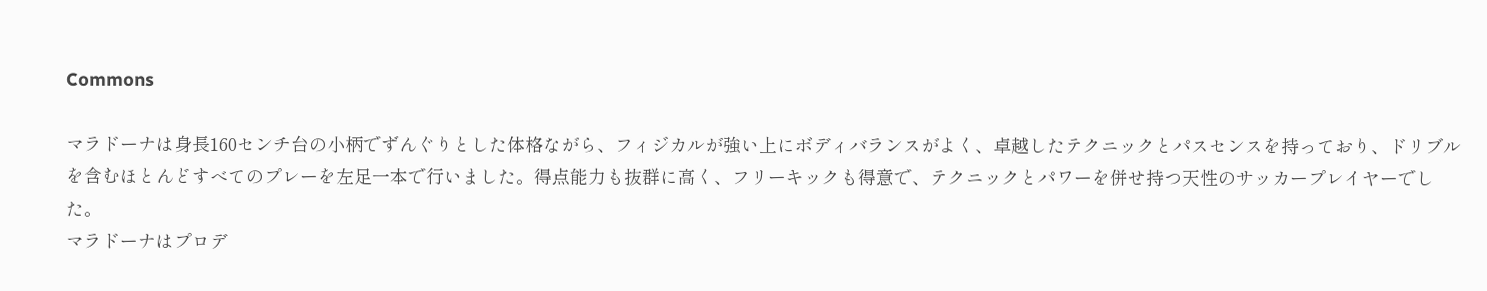Commons

マラドーナは身長160センチ台の小柄でずんぐりとした体格ながら、フィジカルが強い上にボディバランスがよく、卓越したテクニックとパスセンスを持っており、ドリブルを含むほとんどすべてのプレーを左足一本で行いました。得点能力も抜群に高く、フリーキックも得意で、テクニックとパワーを併せ持つ天性のサッカープレイヤーでした。
マラドーナはプロデ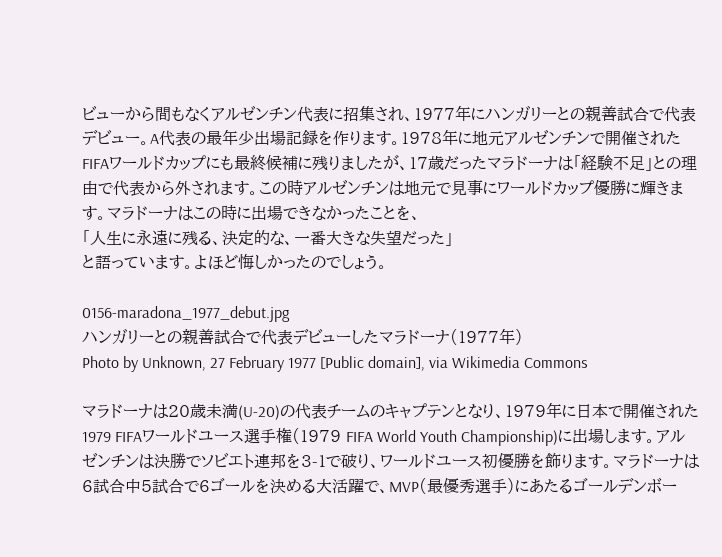ビューから間もなくアルゼンチン代表に招集され、1977年にハンガリーとの親善試合で代表デビュー。A代表の最年少出場記録を作ります。1978年に地元アルゼンチンで開催されたFIFAワールドカップにも最終候補に残りましたが、17歳だったマラドーナは「経験不足」との理由で代表から外されます。この時アルゼンチンは地元で見事にワールドカップ優勝に輝きます。マラドーナはこの時に出場できなかったことを、
「人生に永遠に残る、決定的な、一番大きな失望だった」
と語っています。よほど悔しかったのでしょう。

0156-maradona_1977_debut.jpg
ハンガリーとの親善試合で代表デビューしたマラドーナ(1977年)
Photo by Unknown, 27 February 1977 [Public domain], via Wikimedia Commons

マラドーナは20歳未満(U-20)の代表チームのキャプテンとなり、1979年に日本で開催された1979 FIFAワールドユース選手権(1979 FIFA World Youth Championship)に出場します。アルゼンチンは決勝でソビエト連邦を3-1で破り、ワールドユース初優勝を飾ります。マラドーナは6試合中5試合で6ゴールを決める大活躍で、MVP(最優秀選手)にあたるゴールデンボー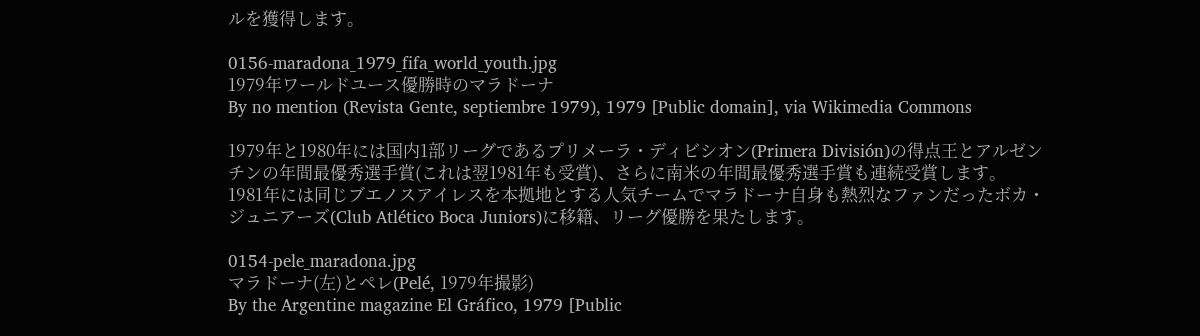ルを獲得します。

0156-maradona_1979_fifa_world_youth.jpg
1979年ワールドユース優勝時のマラドーナ
By no mention (Revista Gente, septiembre 1979), 1979 [Public domain], via Wikimedia Commons

1979年と1980年には国内1部リーグであるプリメーラ・ディビシオン(Primera División)の得点王とアルゼンチンの年間最優秀選手賞(これは翌1981年も受賞)、さらに南米の年間最優秀選手賞も連続受賞します。
1981年には同じブエノスアイレスを本拠地とする人気チームでマラドーナ自身も熱烈なファンだったボカ・ジュニアーズ(Club Atlético Boca Juniors)に移籍、リーグ優勝を果たします。

0154-pele_maradona.jpg
マラドーナ(左)とペレ(Pelé, 1979年撮影)
By the Argentine magazine El Gráfico, 1979 [Public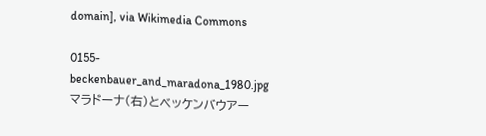domain], via Wikimedia Commons

0155-beckenbauer_and_maradona_1980.jpg
マラドーナ(右)とベッケンバウアー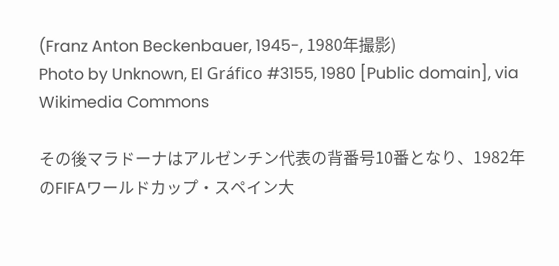(Franz Anton Beckenbauer, 1945-, 1980年撮影)
Photo by Unknown, El Gráfico #3155, 1980 [Public domain], via Wikimedia Commons

その後マラドーナはアルゼンチン代表の背番号10番となり、1982年のFIFAワールドカップ・スペイン大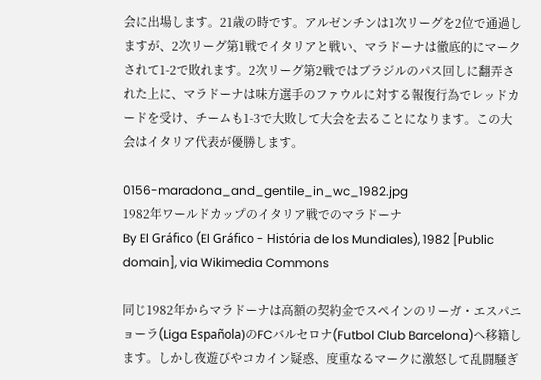会に出場します。21歳の時です。アルゼンチンは1次リーグを2位で通過しますが、2次リーグ第1戦でイタリアと戦い、マラドーナは徹底的にマークされて1-2で敗れます。2次リーグ第2戦ではブラジルのパス回しに翻弄された上に、マラドーナは味方選手のファウルに対する報復行為でレッドカードを受け、チームも1-3で大敗して大会を去ることになります。この大会はイタリア代表が優勝します。

0156-maradona_and_gentile_in_wc_1982.jpg
1982年ワールドカップのイタリア戦でのマラドーナ
By El Gráfico (El Gráfico - História de los Mundiales), 1982 [Public domain], via Wikimedia Commons

同じ1982年からマラドーナは高額の契約金でスペインのリーガ・エスパニョーラ(Liga Española)のFCバルセロナ(Futbol Club Barcelona)へ移籍します。しかし夜遊びやコカイン疑惑、度重なるマークに激怒して乱闘騒ぎ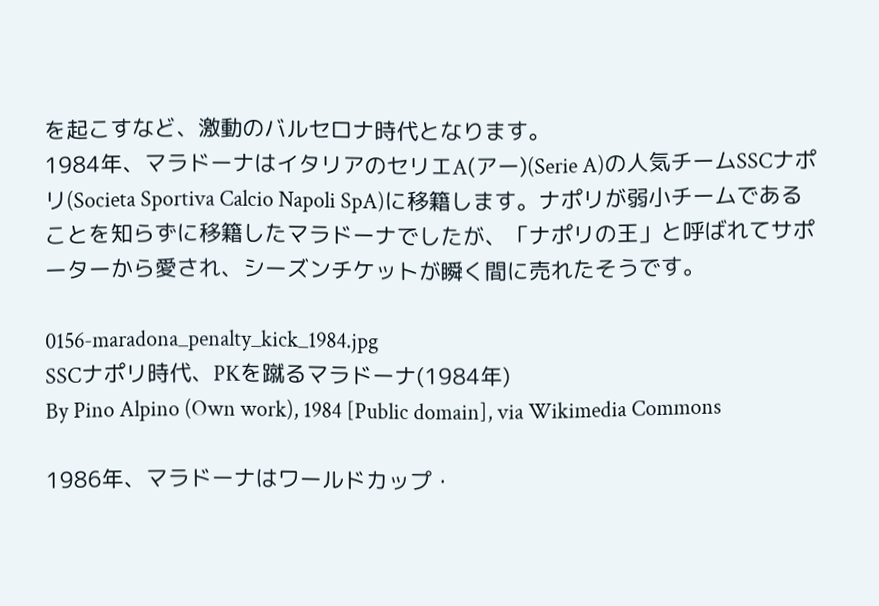を起こすなど、激動のバルセロナ時代となります。
1984年、マラドーナはイタリアのセリエA(アー)(Serie A)の人気チームSSCナポリ(Societa Sportiva Calcio Napoli SpA)に移籍します。ナポリが弱小チームであることを知らずに移籍したマラドーナでしたが、「ナポリの王」と呼ばれてサポーターから愛され、シーズンチケットが瞬く間に売れたそうです。

0156-maradona_penalty_kick_1984.jpg
SSCナポリ時代、PKを蹴るマラドーナ(1984年)
By Pino Alpino (Own work), 1984 [Public domain], via Wikimedia Commons

1986年、マラドーナはワールドカップ・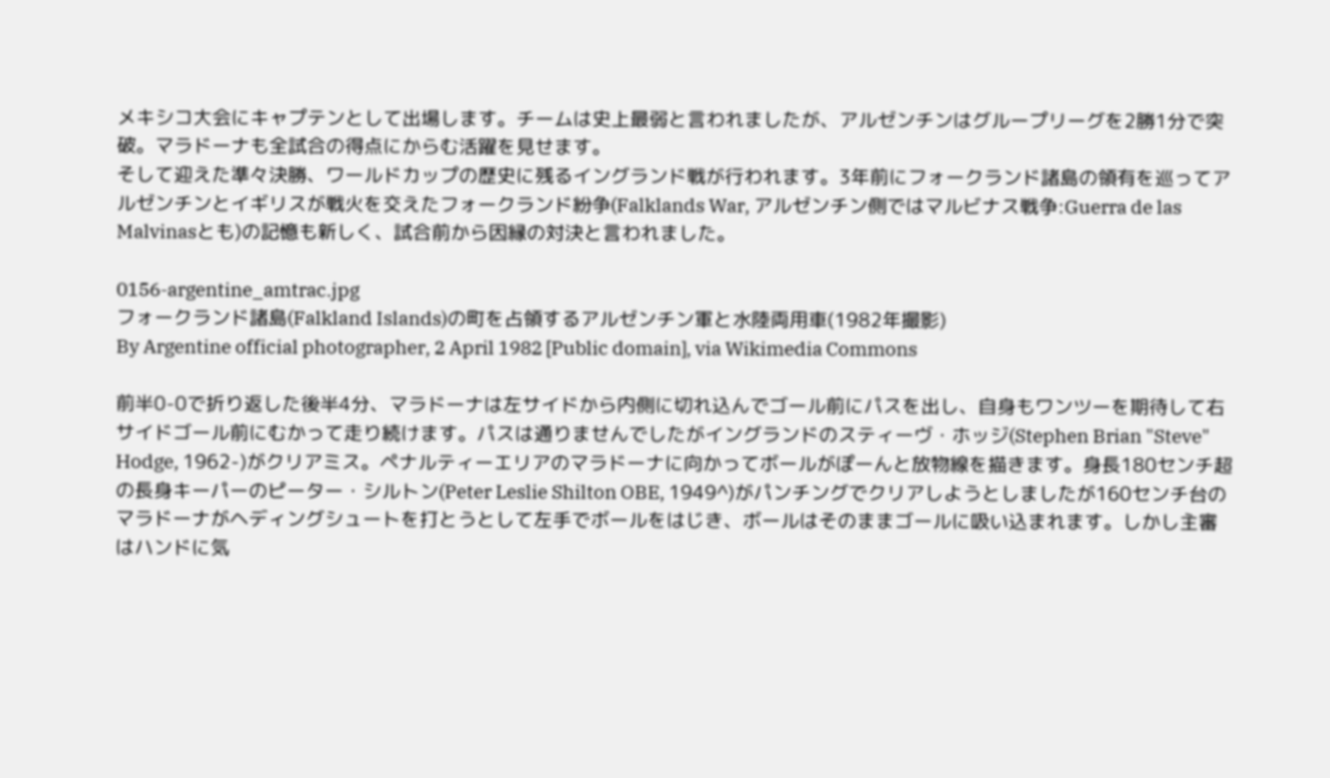メキシコ大会にキャプテンとして出場します。チームは史上最弱と言われましたが、アルゼンチンはグループリーグを2勝1分で突破。マラドーナも全試合の得点にからむ活躍を見せます。
そして迎えた準々決勝、ワールドカップの歴史に残るイングランド戦が行われます。3年前にフォークランド諸島の領有を巡ってアルゼンチンとイギリスが戦火を交えたフォークランド紛争(Falklands War, アルゼンチン側ではマルビナス戦争:Guerra de las Malvinasとも)の記憶も新しく、試合前から因縁の対決と言われました。

0156-argentine_amtrac.jpg
フォークランド諸島(Falkland Islands)の町を占領するアルゼンチン軍と水陸両用車(1982年撮影)
By Argentine official photographer, 2 April 1982 [Public domain], via Wikimedia Commons

前半0-0で折り返した後半4分、マラドーナは左サイドから内側に切れ込んでゴール前にパスを出し、自身もワンツーを期待して右サイドゴール前にむかって走り続けます。パスは通りませんでしたがイングランドのスティーヴ・ホッジ(Stephen Brian "Steve" Hodge, 1962-)がクリアミス。ペナルティーエリアのマラドーナに向かってボールがぽーんと放物線を描きます。身長180センチ超の長身キーパーのピーター・シルトン(Peter Leslie Shilton OBE, 1949^)がパンチングでクリアしようとしましたが160センチ台のマラドーナがヘディングシュートを打とうとして左手でボールをはじき、ボールはそのままゴールに吸い込まれます。しかし主審はハンドに気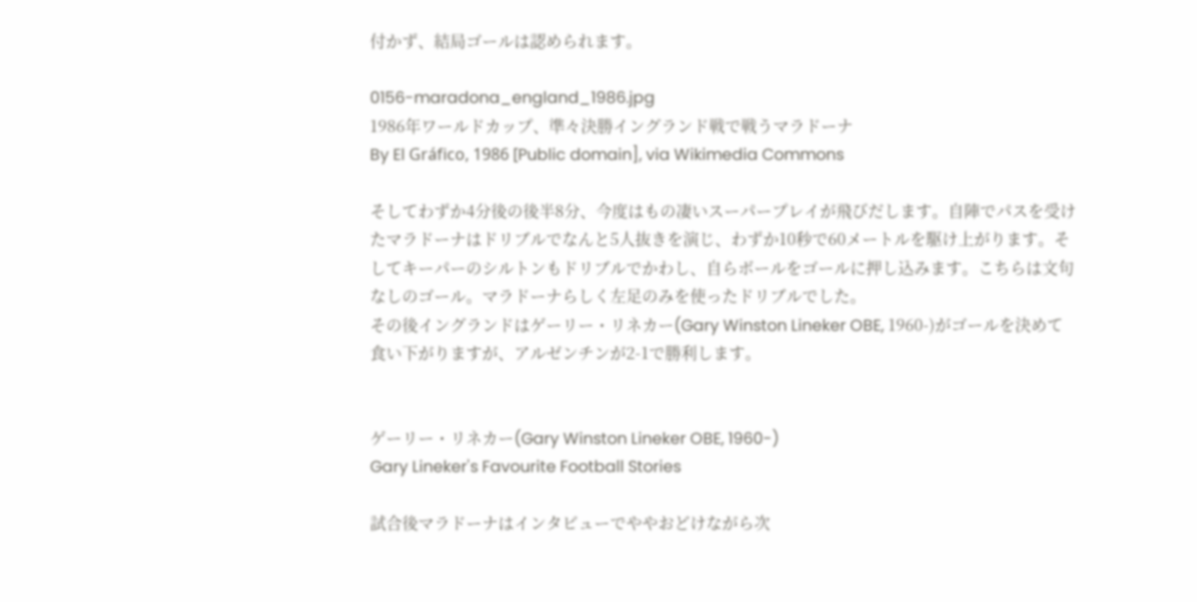付かず、結局ゴールは認められます。

0156-maradona_england_1986.jpg
1986年ワールドカップ、準々決勝イングランド戦で戦うマラドーナ
By El Gráfico, 1986 [Public domain], via Wikimedia Commons

そしてわずか4分後の後半8分、今度はもの凄いスーパープレイが飛びだします。自陣でパスを受けたマラドーナはドリブルでなんと5人抜きを演じ、わずか10秒で60メートルを駆け上がります。そしてキーパーのシルトンもドリブルでかわし、自らボールをゴールに押し込みます。こちらは文句なしのゴール。マラドーナらしく左足のみを使ったドリブルでした。
その後イングランドはゲーリー・リネカー(Gary Winston Lineker OBE, 1960-)がゴールを決めて食い下がりますが、アルゼンチンが2-1で勝利します。


ゲーリー・リネカー(Gary Winston Lineker OBE, 1960-)
Gary Lineker's Favourite Football Stories

試合後マラドーナはインタビューでややおどけながら次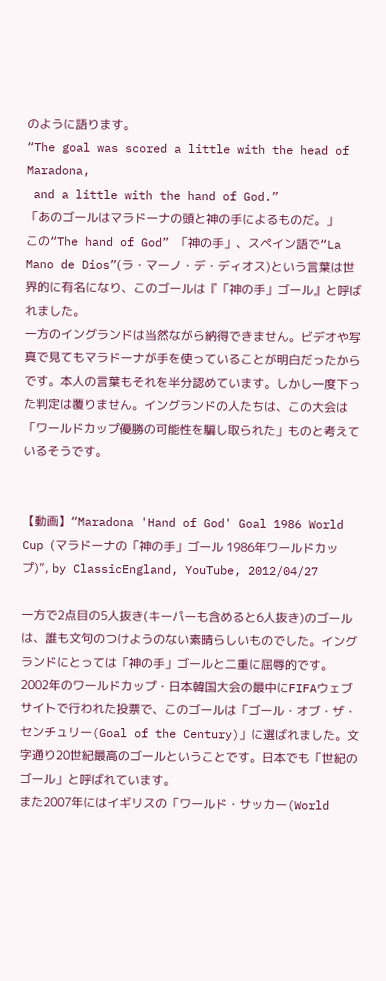のように語ります。
“The goal was scored a little with the head of Maradona,
 and a little with the hand of God.”
「あのゴールはマラドーナの頭と神の手によるものだ。」
この“The hand of God” 「神の手」、スペイン語で“La Mano de Dios”(ラ・マーノ・デ・ディオス)という言葉は世界的に有名になり、このゴールは『「神の手」ゴール』と呼ばれました。
一方のイングランドは当然ながら納得できません。ビデオや写真で見てもマラドーナが手を使っていることが明白だったからです。本人の言葉もそれを半分認めています。しかし一度下った判定は覆りません。イングランドの人たちは、この大会は「ワールドカップ優勝の可能性を騙し取られた」ものと考えているそうです。


【動画】“Maradona 'Hand of God' Goal 1986 World Cup (マラドーナの「神の手」ゴール 1986年ワールドカップ)”, by ClassicEngland, YouTube, 2012/04/27

一方で2点目の5人抜き(キーパーも含めると6人抜き)のゴールは、誰も文句のつけようのない素晴らしいものでした。イングランドにとっては「神の手」ゴールと二重に屈辱的です。
2002年のワールドカップ・日本韓国大会の最中にFIFAウェブサイトで行われた投票で、このゴールは「ゴール・オブ・ザ・センチュリー(Goal of the Century)」に選ばれました。文字通り20世紀最高のゴールということです。日本でも「世紀のゴール」と呼ばれています。
また2007年にはイギリスの「ワールド・サッカー(World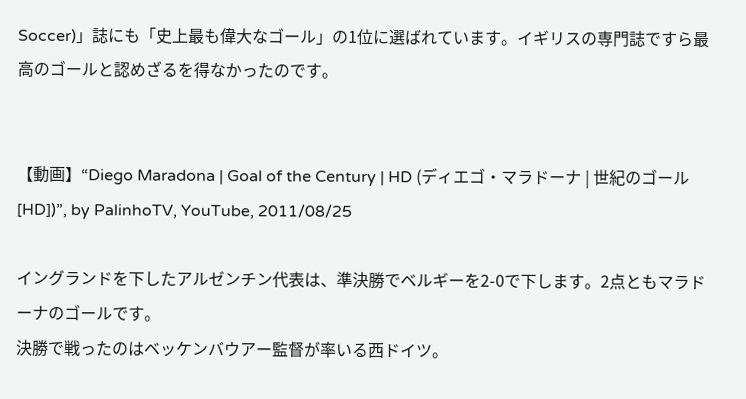Soccer)」誌にも「史上最も偉大なゴール」の1位に選ばれています。イギリスの専門誌ですら最高のゴールと認めざるを得なかったのです。


【動画】“Diego Maradona | Goal of the Century | HD (ディエゴ・マラドーナ | 世紀のゴール [HD])”, by PalinhoTV, YouTube, 2011/08/25

イングランドを下したアルゼンチン代表は、準決勝でベルギーを2-0で下します。2点ともマラドーナのゴールです。
決勝で戦ったのはベッケンバウアー監督が率いる西ドイツ。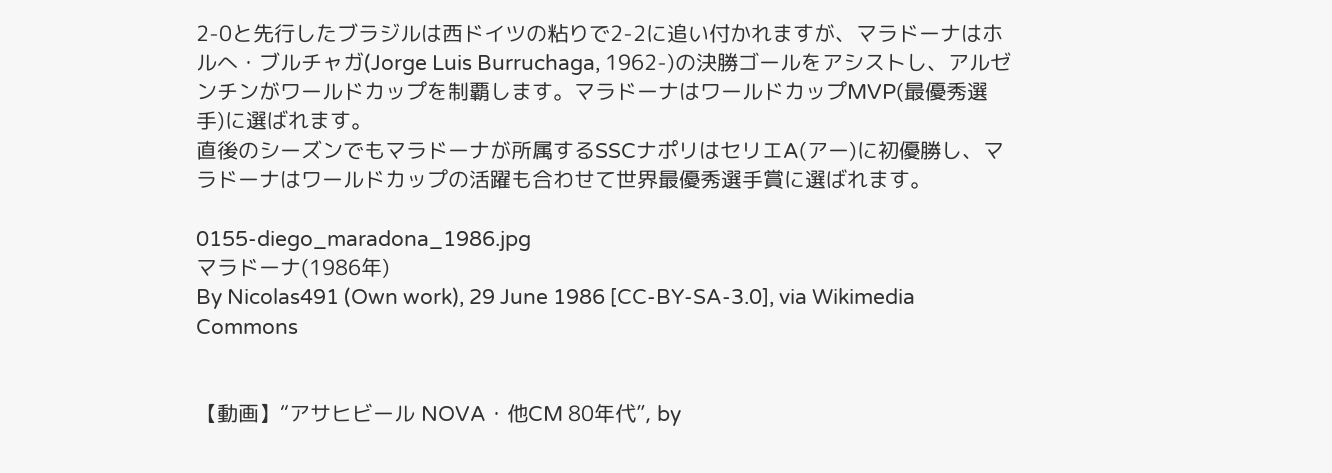2-0と先行したブラジルは西ドイツの粘りで2-2に追い付かれますが、マラドーナはホルへ・ブルチャガ(Jorge Luis Burruchaga, 1962-)の決勝ゴールをアシストし、アルゼンチンがワールドカップを制覇します。マラドーナはワールドカップMVP(最優秀選手)に選ばれます。
直後のシーズンでもマラドーナが所属するSSCナポリはセリエA(アー)に初優勝し、マラドーナはワールドカップの活躍も合わせて世界最優秀選手賞に選ばれます。

0155-diego_maradona_1986.jpg
マラドーナ(1986年)
By Nicolas491 (Own work), 29 June 1986 [CC-BY-SA-3.0], via Wikimedia Commons


【動画】“アサヒビール NOVA・他CM 80年代”, by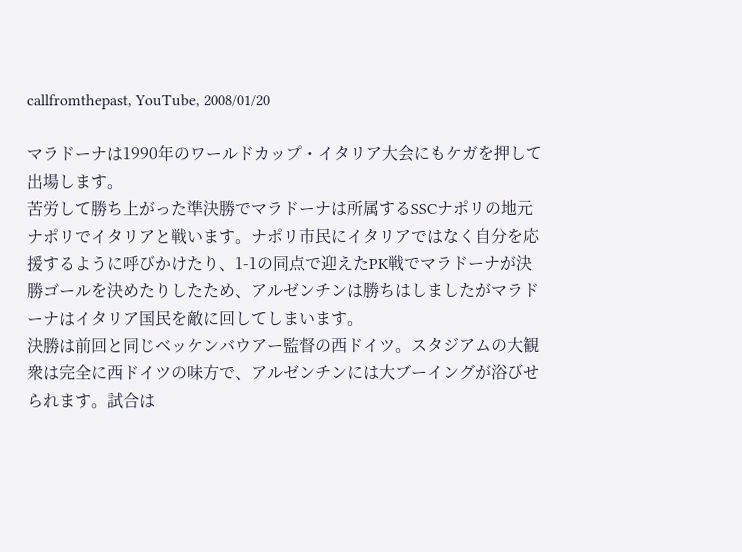callfromthepast, YouTube, 2008/01/20

マラドーナは1990年のワールドカップ・イタリア大会にもケガを押して出場します。
苦労して勝ち上がった準決勝でマラドーナは所属するSSCナポリの地元ナポリでイタリアと戦います。ナポリ市民にイタリアではなく自分を応援するように呼びかけたり、1-1の同点で迎えたPK戦でマラドーナが決勝ゴールを決めたりしたため、アルゼンチンは勝ちはしましたがマラドーナはイタリア国民を敵に回してしまいます。
決勝は前回と同じベッケンバウアー監督の西ドイツ。スタジアムの大観衆は完全に西ドイツの味方で、アルゼンチンには大ブーイングが浴びせられます。試合は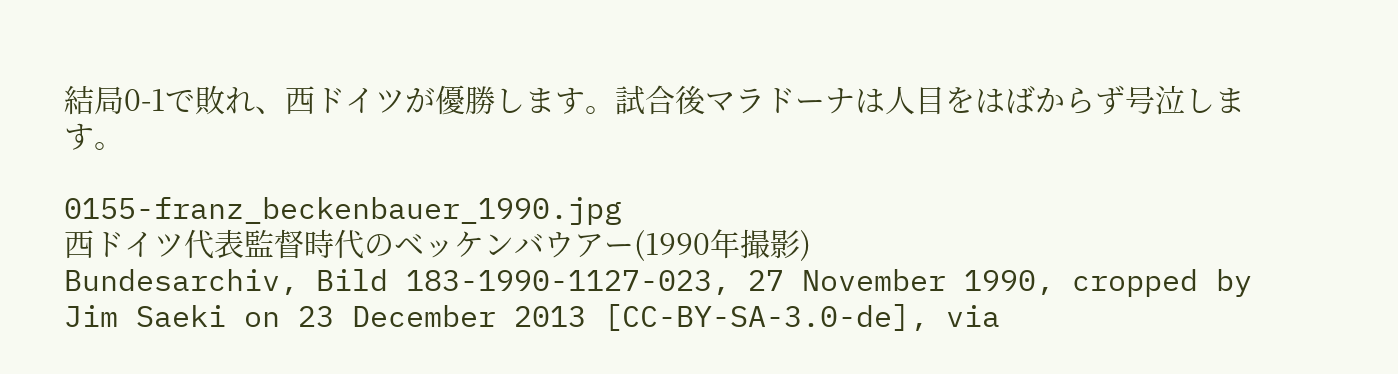結局0-1で敗れ、西ドイツが優勝します。試合後マラドーナは人目をはばからず号泣します。

0155-franz_beckenbauer_1990.jpg
西ドイツ代表監督時代のベッケンバウアー(1990年撮影)
Bundesarchiv, Bild 183-1990-1127-023, 27 November 1990, cropped by Jim Saeki on 23 December 2013 [CC-BY-SA-3.0-de], via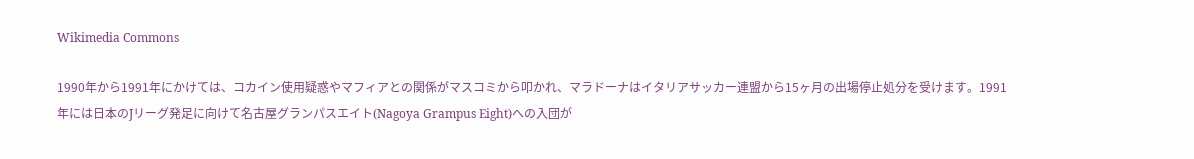Wikimedia Commons

1990年から1991年にかけては、コカイン使用疑惑やマフィアとの関係がマスコミから叩かれ、マラドーナはイタリアサッカー連盟から15ヶ月の出場停止処分を受けます。1991年には日本のJリーグ発足に向けて名古屋グランパスエイト(Nagoya Grampus Eight)への入団が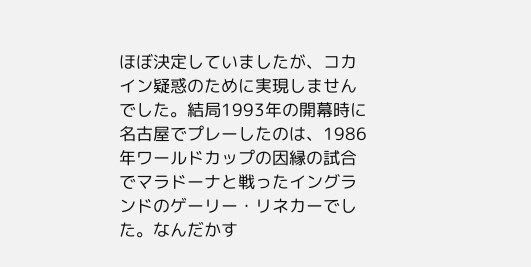ほぼ決定していましたが、コカイン疑惑のために実現しませんでした。結局1993年の開幕時に名古屋でプレーしたのは、1986年ワールドカップの因縁の試合でマラドーナと戦ったイングランドのゲーリー・リネカーでした。なんだかす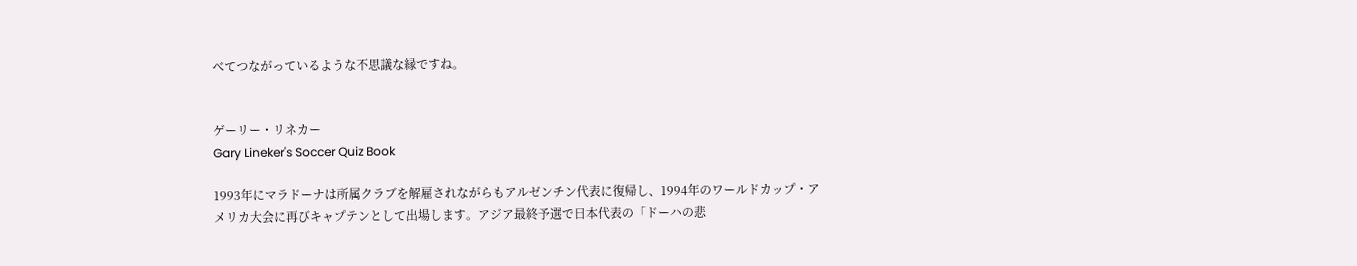べてつながっているような不思議な縁ですね。


ゲーリー・リネカー
Gary Lineker's Soccer Quiz Book

1993年にマラドーナは所属クラブを解雇されながらもアルゼンチン代表に復帰し、1994年のワールドカップ・アメリカ大会に再びキャプテンとして出場します。アジア最終予選で日本代表の「ドーハの悲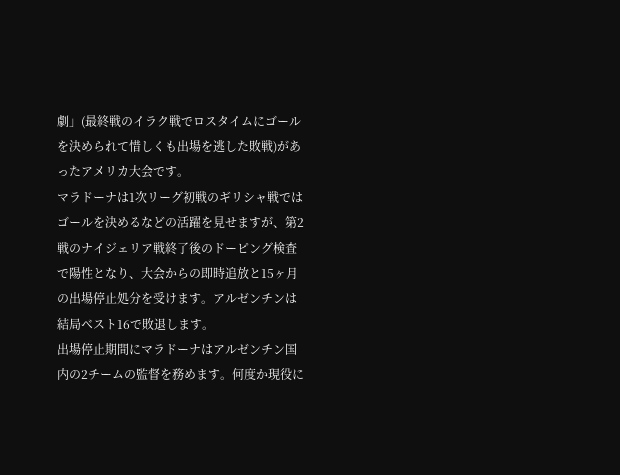劇」(最終戦のイラク戦でロスタイムにゴールを決められて惜しくも出場を逃した敗戦)があったアメリカ大会です。
マラドーナは1次リーグ初戦のギリシャ戦ではゴールを決めるなどの活躍を見せますが、第2戦のナイジェリア戦終了後のドーピング検査で陽性となり、大会からの即時追放と15ヶ月の出場停止処分を受けます。アルゼンチンは結局ベスト16で敗退します。
出場停止期間にマラドーナはアルゼンチン国内の2チームの監督を務めます。何度か現役に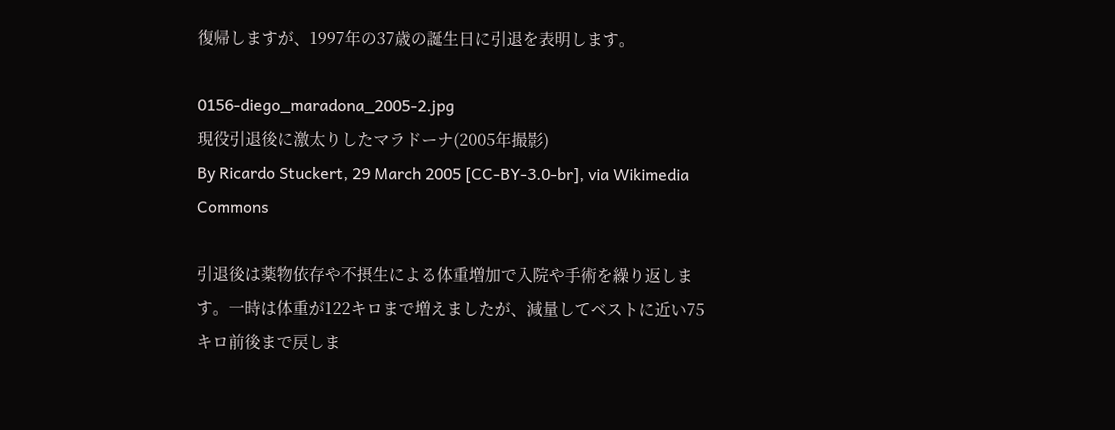復帰しますが、1997年の37歳の誕生日に引退を表明します。

0156-diego_maradona_2005-2.jpg
現役引退後に激太りしたマラドーナ(2005年撮影)
By Ricardo Stuckert, 29 March 2005 [CC-BY-3.0-br], via Wikimedia Commons

引退後は薬物依存や不摂生による体重増加で入院や手術を繰り返します。一時は体重が122キロまで増えましたが、減量してベストに近い75キロ前後まで戻しま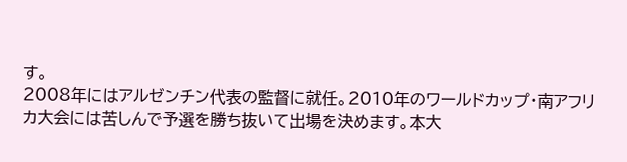す。
2008年にはアルゼンチン代表の監督に就任。2010年のワールドカップ・南アフリカ大会には苦しんで予選を勝ち抜いて出場を決めます。本大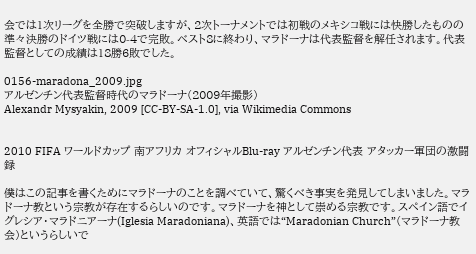会では1次リーグを全勝で突破しますが、2次トーナメントでは初戦のメキシコ戦には快勝したものの準々決勝のドイツ戦には0-4で完敗。ベスト8に終わり、マラドーナは代表監督を解任されます。代表監督としての成績は18勝6敗でした。

0156-maradona_2009.jpg
アルゼンチン代表監督時代のマラドーナ(2009年撮影)
Alexandr Mysyakin, 2009 [CC-BY-SA-1.0], via Wikimedia Commons


2010 FIFA ワールドカップ 南アフリカ オフィシャルBlu-ray アルゼンチン代表 アタッカー軍団の激闘録

僕はこの記事を書くためにマラドーナのことを調べていて、驚くべき事実を発見してしまいました。マラドーナ教という宗教が存在するらしいのです。マラドーナを神として崇める宗教です。スペイン語でイグレシア・マラドニアーナ(Iglesia Maradoniana)、英語では“Maradonian Church”(マラドーナ教会)というらしいで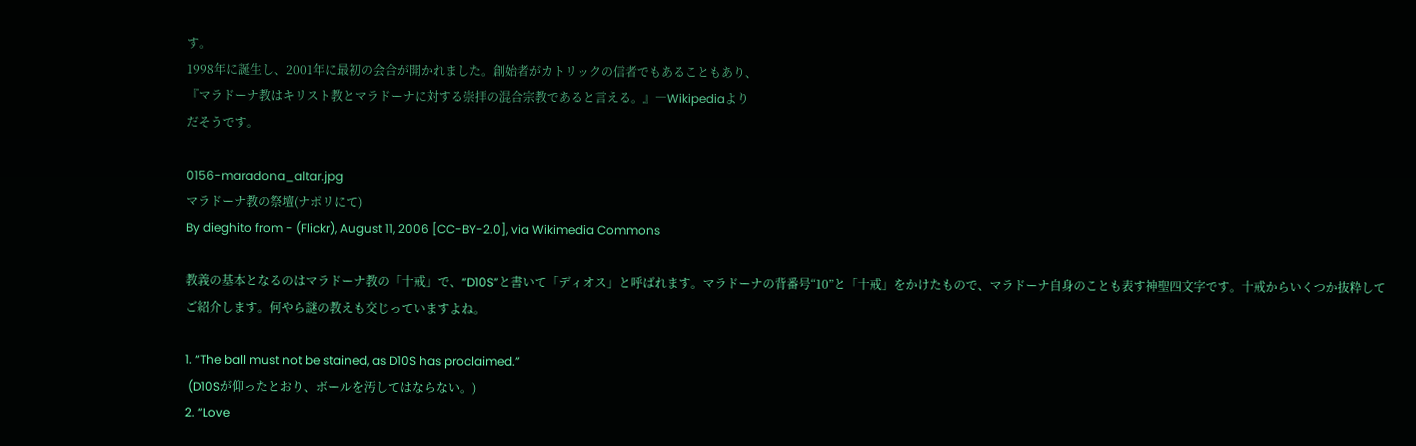す。
1998年に誕生し、2001年に最初の会合が開かれました。創始者がカトリックの信者でもあることもあり、
『マラドーナ教はキリスト教とマラドーナに対する崇拝の混合宗教であると言える。』―Wikipediaより
だそうです。

0156-maradona_altar.jpg
マラドーナ教の祭壇(ナポリにて)
By dieghito from - (Flickr), August 11, 2006 [CC-BY-2.0], via Wikimedia Commons

教義の基本となるのはマラドーナ教の「十戒」で、“D10S”と書いて「ディオス」と呼ばれます。マラドーナの背番号“10”と「十戒」をかけたもので、マラドーナ自身のことも表す神聖四文字です。十戒からいくつか抜粋してご紹介します。何やら謎の教えも交じっていますよね。

1. “The ball must not be stained, as D10S has proclaimed.”
 (D10Sが仰ったとおり、ボールを汚してはならない。)
2. “Love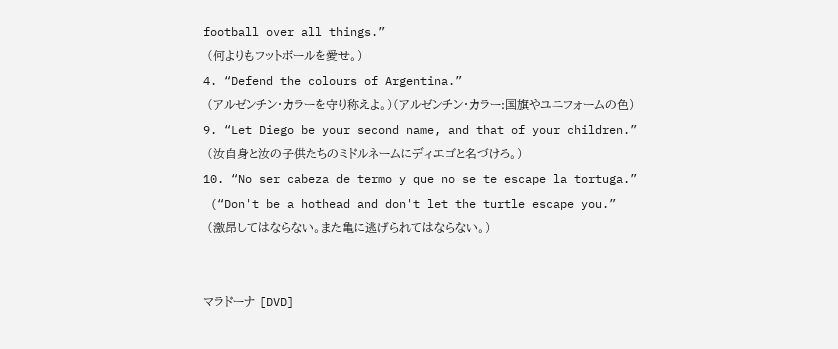football over all things.”
 (何よりもフットボールを愛せ。)
4. “Defend the colours of Argentina.”
 (アルゼンチン・カラーを守り称えよ。)(アルゼンチン・カラー:国旗やユニフォームの色)
9. “Let Diego be your second name, and that of your children.”
 (汝自身と汝の子供たちのミドルネームにディエゴと名づけろ。)
10. “No ser cabeza de termo y que no se te escape la tortuga.”
 (“Don't be a hothead and don't let the turtle escape you.”
 (激昂してはならない。また亀に逃げられてはならない。)


マラドーナ [DVD]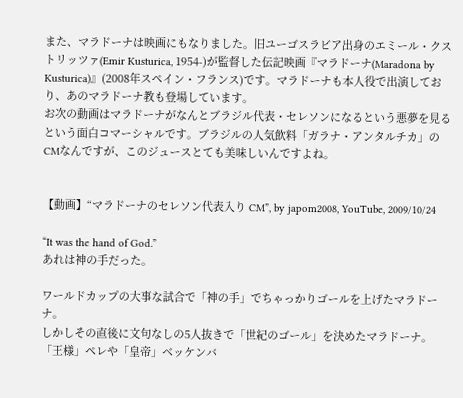また、マラドーナは映画にもなりました。旧ユーゴスラビア出身のエミール・クストリッツァ(Emir Kusturica, 1954-)が監督した伝記映画『マラドーナ(Maradona by Kusturica)』(2008年スペイン・フランス)です。マラドーナも本人役で出演しており、あのマラドーナ教も登場しています。
お次の動画はマラドーナがなんとブラジル代表・セレソンになるという悪夢を見るという面白コマーシャルです。ブラジルの人気飲料「ガラナ・アンタルチカ」のCMなんですが、このジュースとても美味しいんですよね。


【動画】“マラドーナのセレソン代表入り CM”, by japom2008, YouTube, 2009/10/24

“It was the hand of God.”
あれは神の手だった。

ワールドカップの大事な試合で「神の手」でちゃっかりゴールを上げたマラドーナ。
しかしその直後に文句なしの5人抜きで「世紀のゴール」を決めたマラドーナ。
「王様」ペレや「皇帝」ベッケンバ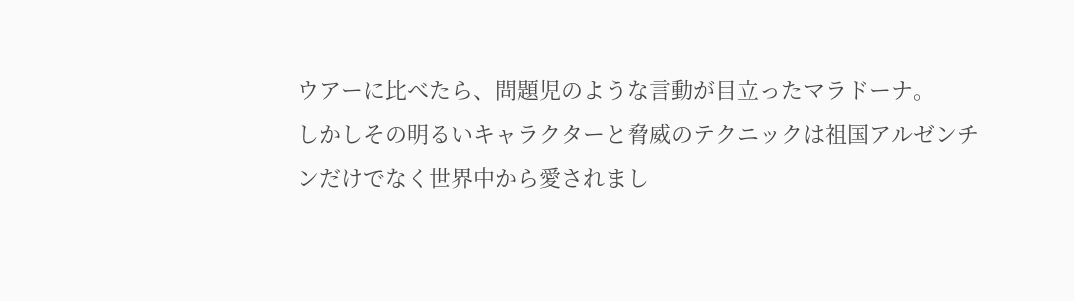ウアーに比べたら、問題児のような言動が目立ったマラドーナ。
しかしその明るいキャラクターと脅威のテクニックは祖国アルゼンチンだけでなく世界中から愛されまし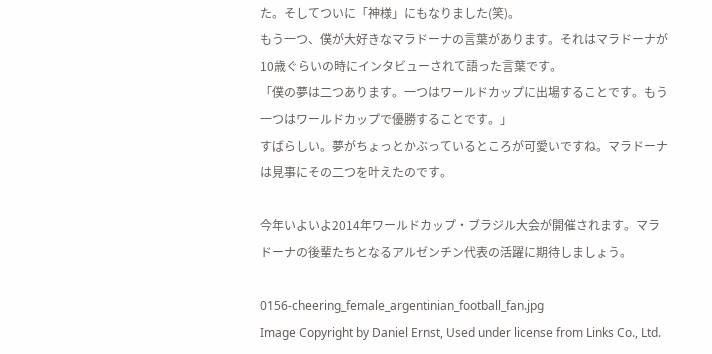た。そしてついに「神様」にもなりました(笑)。
もう一つ、僕が大好きなマラドーナの言葉があります。それはマラドーナが10歳ぐらいの時にインタビューされて語った言葉です。
「僕の夢は二つあります。一つはワールドカップに出場することです。もう一つはワールドカップで優勝することです。」
すばらしい。夢がちょっとかぶっているところが可愛いですね。マラドーナは見事にその二つを叶えたのです。

今年いよいよ2014年ワールドカップ・ブラジル大会が開催されます。マラドーナの後輩たちとなるアルゼンチン代表の活躍に期待しましょう。

0156-cheering_female_argentinian_football_fan.jpg
Image Copyright by Daniel Ernst, Used under license from Links Co., Ltd.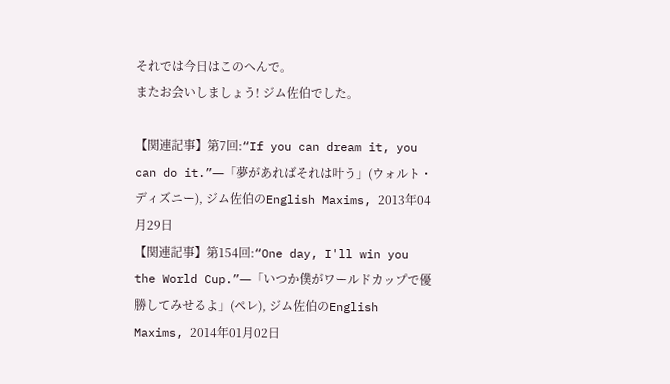それでは今日はこのへんで。
またお会いしましょう! ジム佐伯でした。

【関連記事】第7回:“If you can dream it, you can do it.”―「夢があればそれは叶う」(ウォルト・ディズニー), ジム佐伯のEnglish Maxims, 2013年04月29日
【関連記事】第154回:“One day, I'll win you the World Cup.”―「いつか僕がワールドカップで優勝してみせるよ」(ペレ), ジム佐伯のEnglish Maxims, 2014年01月02日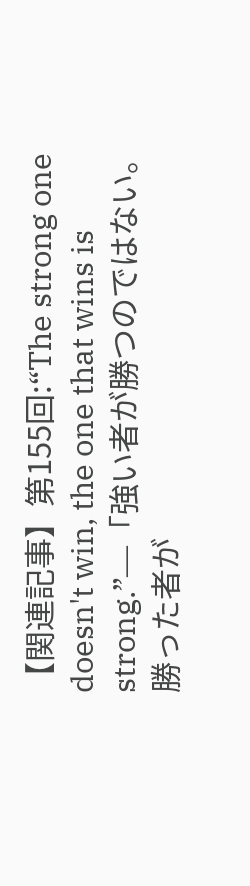【関連記事】第155回:“The strong one doesn't win, the one that wins is strong.”―「強い者が勝つのではない。勝った者が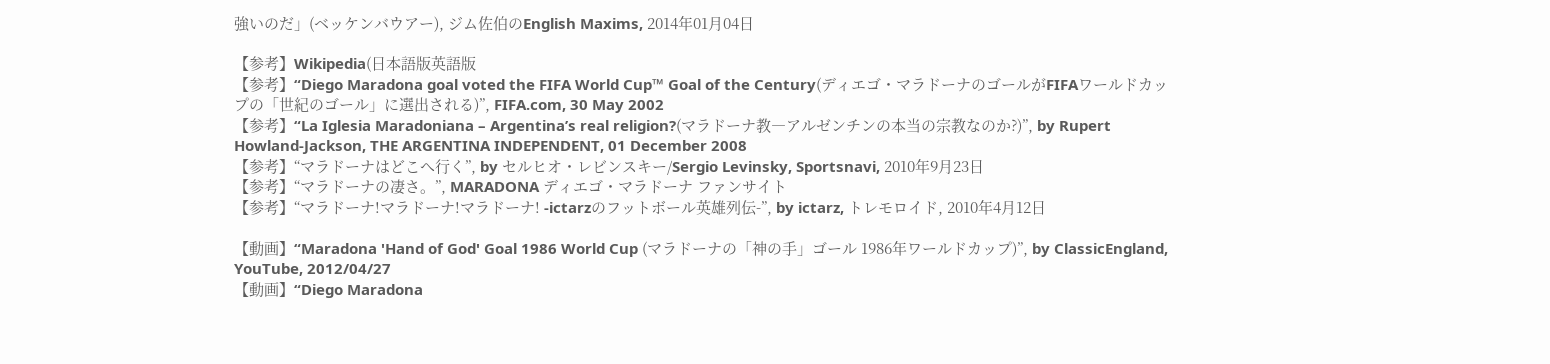強いのだ」(ベッケンバウアー), ジム佐伯のEnglish Maxims, 2014年01月04日

【参考】Wikipedia(日本語版英語版
【参考】“Diego Maradona goal voted the FIFA World Cup™ Goal of the Century(ディエゴ・マラドーナのゴールがFIFAワールドカップの「世紀のゴール」に選出される)”, FIFA.com, 30 May 2002
【参考】“La Iglesia Maradoniana – Argentina’s real religion?(マラドーナ教―アルゼンチンの本当の宗教なのか?)”, by Rupert Howland-Jackson, THE ARGENTINA INDEPENDENT, 01 December 2008
【参考】“マラドーナはどこへ行く”, by セルヒオ・レビンスキー/Sergio Levinsky, Sportsnavi, 2010年9月23日
【参考】“マラドーナの凄さ。”, MARADONA ディエゴ・マラドーナ ファンサイト
【参考】“マラドーナ!マラドーナ!マラドーナ! -ictarzのフットボール英雄列伝-”, by ictarz, トレモロイド, 2010年4月12日

【動画】“Maradona 'Hand of God' Goal 1986 World Cup (マラドーナの「神の手」ゴール 1986年ワールドカップ)”, by ClassicEngland, YouTube, 2012/04/27
【動画】“Diego Maradona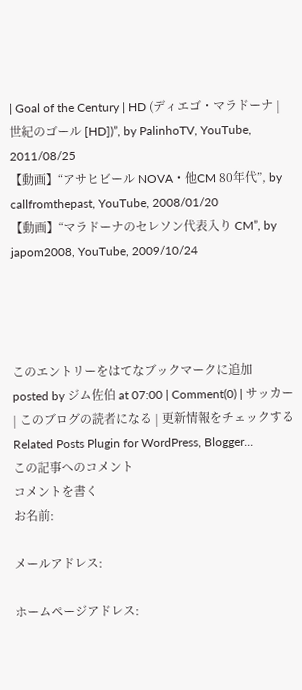| Goal of the Century | HD (ディエゴ・マラドーナ | 世紀のゴール [HD])”, by PalinhoTV, YouTube, 2011/08/25
【動画】“アサヒビール NOVA・他CM 80年代”, by callfromthepast, YouTube, 2008/01/20
【動画】“マラドーナのセレソン代表入り CM”, by japom2008, YouTube, 2009/10/24




このエントリーをはてなブックマークに追加
posted by ジム佐伯 at 07:00 | Comment(0) | サッカー | このブログの読者になる | 更新情報をチェックする
Related Posts Plugin for WordPress, Blogger...
この記事へのコメント
コメントを書く
お名前:

メールアドレス:

ホームページアドレス: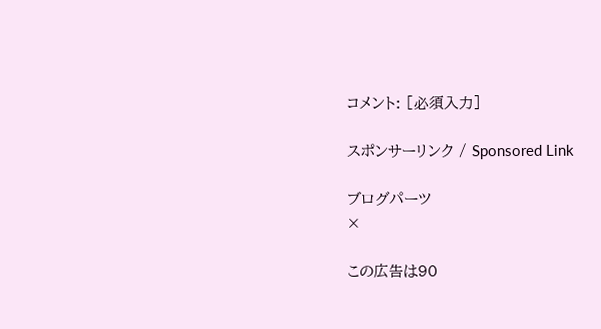コメント: [必須入力]

スポンサーリンク / Sponsored Link

ブログパーツ
×

この広告は90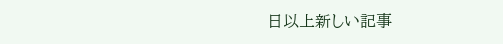日以上新しい記事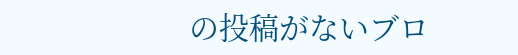の投稿がないブロ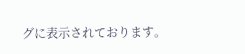グに表示されております。